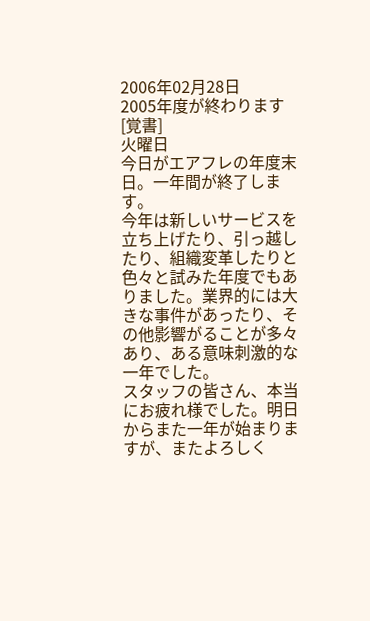2006年02月28日
2005年度が終わります [覚書]
火曜日
今日がエアフレの年度末日。一年間が終了します。
今年は新しいサービスを立ち上げたり、引っ越したり、組織変革したりと色々と試みた年度でもありました。業界的には大きな事件があったり、その他影響がることが多々あり、ある意味刺激的な一年でした。
スタッフの皆さん、本当にお疲れ様でした。明日からまた一年が始まりますが、またよろしく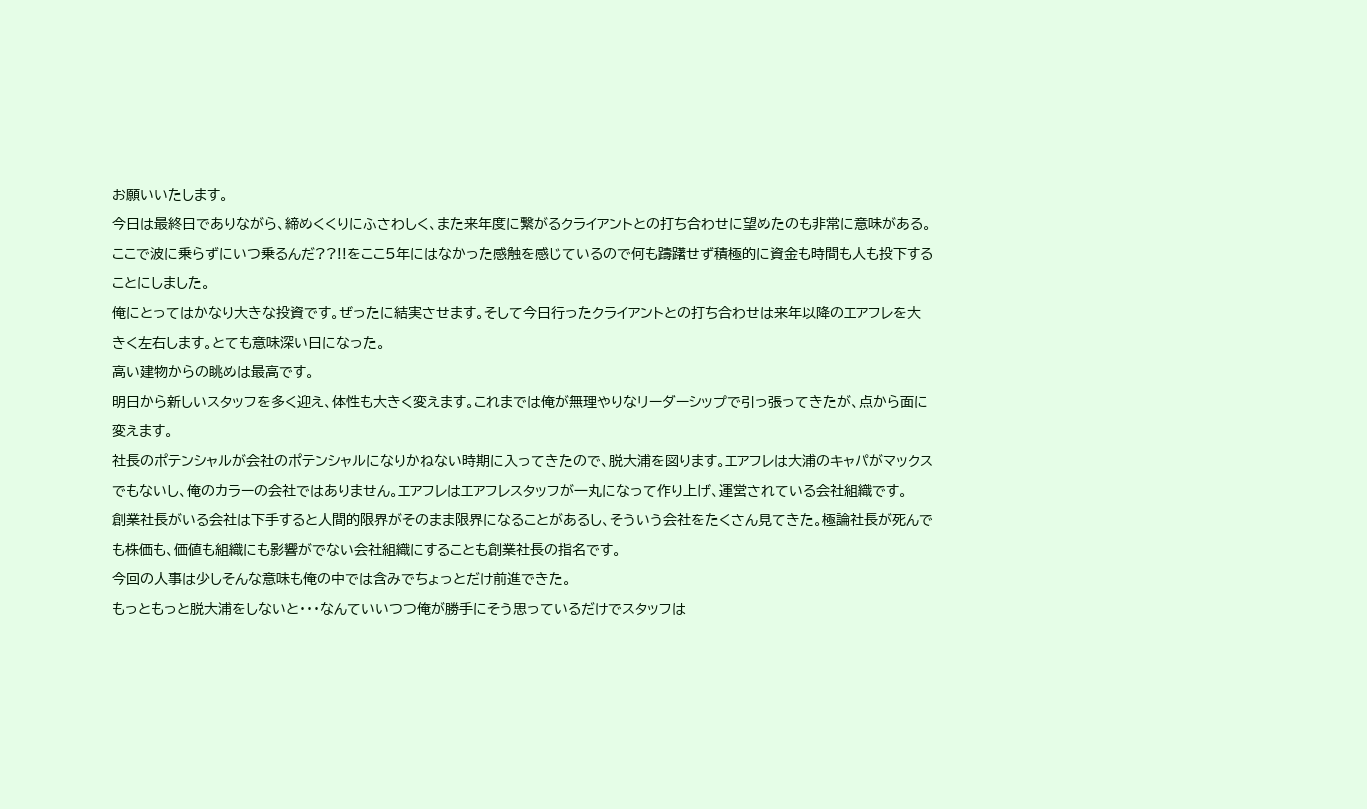お願いいたします。
今日は最終日でありながら、締めくくりにふさわしく、また来年度に繋がるクライアントとの打ち合わせに望めたのも非常に意味がある。ここで波に乗らずにいつ乗るんだ??!!をここ5年にはなかった感触を感じているので何も躊躇せず積極的に資金も時間も人も投下することにしました。
俺にとってはかなり大きな投資です。ぜったに結実させます。そして今日行ったクライアントとの打ち合わせは来年以降のエアフレを大きく左右します。とても意味深い日になった。
高い建物からの眺めは最高です。
明日から新しいスタッフを多く迎え、体性も大きく変えます。これまでは俺が無理やりなリーダーシップで引っ張ってきたが、点から面に変えます。
社長のポテンシャルが会社のポテンシャルになりかねない時期に入ってきたので、脱大浦を図ります。エアフレは大浦のキャパがマックスでもないし、俺のカラーの会社ではありません。エアフレはエアフレスタッフが一丸になって作り上げ、運営されている会社組織です。
創業社長がいる会社は下手すると人間的限界がそのまま限界になることがあるし、そういう会社をたくさん見てきた。極論社長が死んでも株価も、価値も組織にも影響がでない会社組織にすることも創業社長の指名です。
今回の人事は少しそんな意味も俺の中では含みでちょっとだけ前進できた。
もっともっと脱大浦をしないと・・・なんていいつつ俺が勝手にそう思っているだけでスタッフは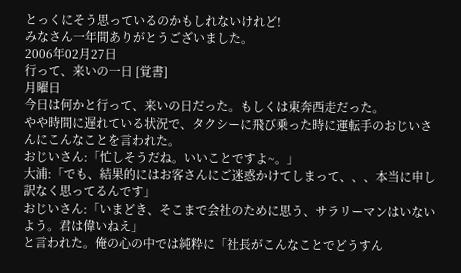とっくにそう思っているのかもしれないけれど!
みなさん一年間ありがとうございました。
2006年02月27日
行って、来いの一日 [覚書]
月曜日
今日は何かと行って、来いの日だった。もしくは東奔西走だった。
やや時間に遅れている状況で、タクシーに飛び乗った時に運転手のおじいさんにこんなことを言われた。
おじいさん:「忙しそうだね。いいことですよ~。」
大浦:「でも、結果的にはお客さんにご迷惑かけてしまって、、、本当に申し訳なく思ってるんです」
おじいさん:「いまどき、そこまで会社のために思う、サラリーマンはいないよう。君は偉いねえ」
と言われた。俺の心の中では純粋に「社長がこんなことでどうすん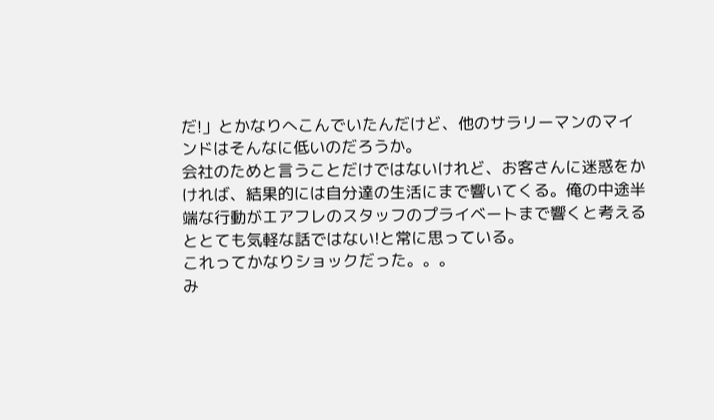だ!」とかなりへこんでいたんだけど、他のサラリーマンのマインドはそんなに低いのだろうか。
会社のためと言うことだけではないけれど、お客さんに迷惑をかければ、結果的には自分達の生活にまで響いてくる。俺の中途半端な行動がエアフレのスタッフのプライベートまで響くと考えるととても気軽な話ではない!と常に思っている。
これってかなりショックだった。。。
み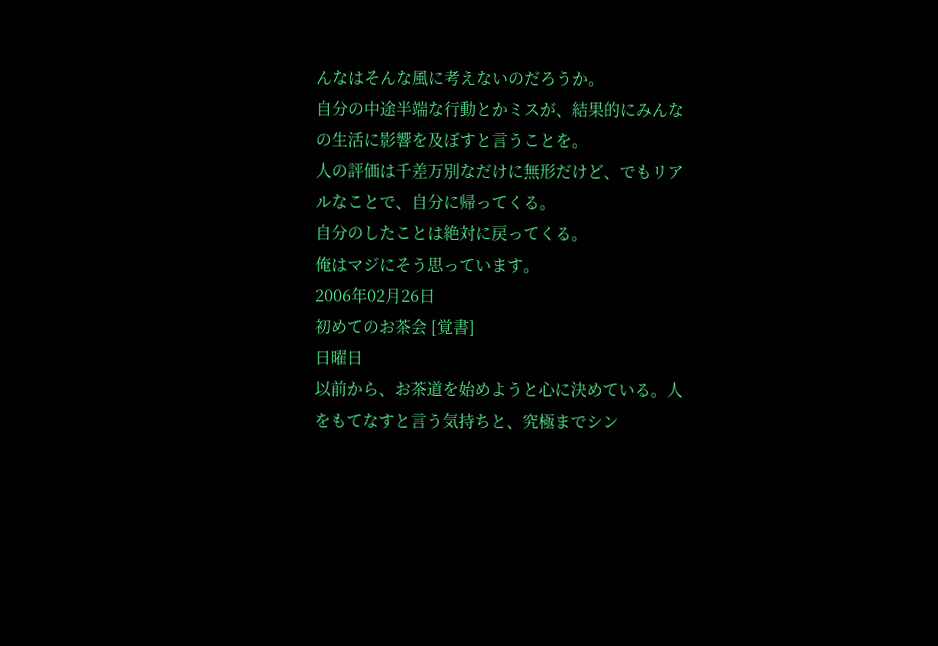んなはそんな風に考えないのだろうか。
自分の中途半端な行動とかミスが、結果的にみんなの生活に影響を及ぼすと言うことを。
人の評価は千差万別なだけに無形だけど、でもリアルなことで、自分に帰ってくる。
自分のしたことは絶対に戻ってくる。
俺はマジにそう思っています。
2006年02月26日
初めてのお茶会 [覚書]
日曜日
以前から、お茶道を始めようと心に決めている。人をもてなすと言う気持ちと、究極までシン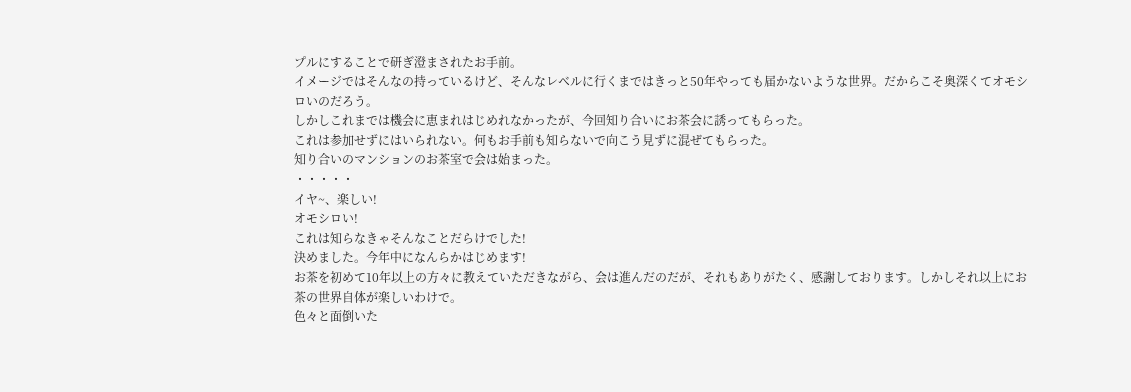プルにすることで研ぎ澄まされたお手前。
イメージではそんなの持っているけど、そんなレベルに行くまではきっと50年やっても届かないような世界。だからこそ奥深くてオモシロいのだろう。
しかしこれまでは機会に恵まれはじめれなかったが、今回知り合いにお茶会に誘ってもらった。
これは参加せずにはいられない。何もお手前も知らないで向こう見ずに混ぜてもらった。
知り合いのマンションのお茶室で会は始まった。
・・・・・
イヤ~、楽しい!
オモシロい!
これは知らなきゃそんなことだらけでした!
決めました。今年中になんらかはじめます!
お茶を初めて10年以上の方々に教えていただきながら、会は進んだのだが、それもありがたく、感謝しております。しかしそれ以上にお茶の世界自体が楽しいわけで。
色々と面倒いた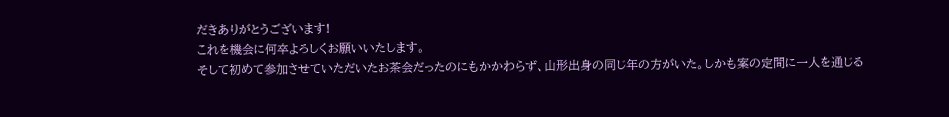だきありがとうございます!
これを機会に何卒よろしくお願いいたします。
そして初めて参加させていただいたお茶会だったのにもかかわらず、山形出身の同じ年の方がいた。しかも案の定間に一人を通じる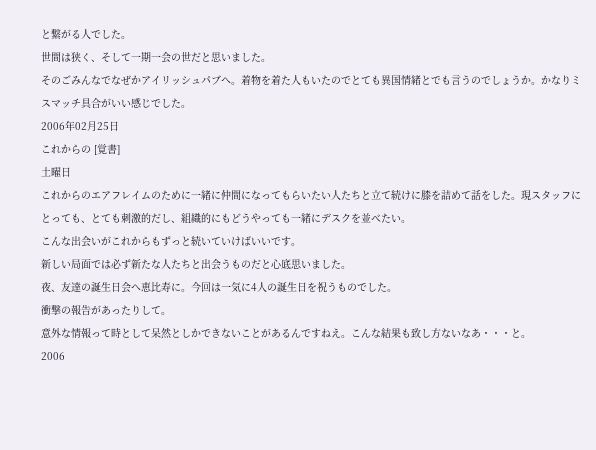と繋がる人でした。
世間は狭く、そして一期一会の世だと思いました。
そのごみんなでなぜかアイリッシュパブへ。着物を着た人もいたのでとても異国情緒とでも言うのでしょうか。かなりミスマッチ具合がいい感じでした。
2006年02月25日
これからの [覚書]
土曜日
これからのエアフレイムのために一緒に仲間になってもらいたい人たちと立て続けに膝を詰めて話をした。現スタッフにとっても、とても刺激的だし、組織的にもどうやっても一緒にデスクを並べたい。
こんな出会いがこれからもずっと続いていけばいいです。
新しい局面では必ず新たな人たちと出会うものだと心底思いました。
夜、友達の誕生日会へ恵比寿に。今回は一気に4人の誕生日を祝うものでした。
衝撃の報告があったりして。
意外な情報って時として呆然としかできないことがあるんですねえ。こんな結果も致し方ないなあ・・・と。
2006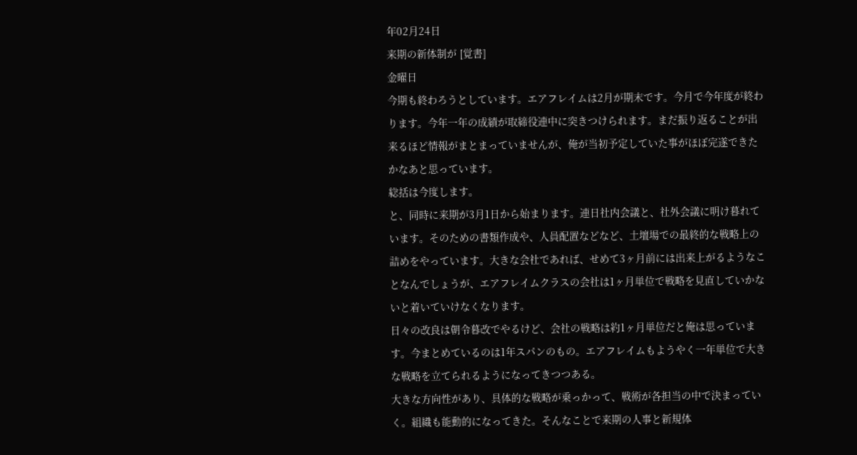年02月24日
来期の新体制が [覚書]
金曜日
今期も終わろうとしています。エアフレイムは2月が期末です。今月で今年度が終わります。今年一年の成績が取締役連中に突きつけられます。まだ振り返ることが出来るほど情報がまとまっていませんが、俺が当初予定していた事がほぼ完遂できたかなあと思っています。
総括は今度します。
と、同時に来期が3月1日から始まります。連日社内会議と、社外会議に明け暮れています。そのための書類作成や、人員配置などなど、土壇場での最終的な戦略上の詰めをやっています。大きな会社であれば、せめて3ヶ月前には出来上がるようなことなんでしょうが、エアフレイムクラスの会社は1ヶ月単位で戦略を見直していかないと着いていけなくなります。
日々の改良は朝令暮改でやるけど、会社の戦略は約1ヶ月単位だと俺は思っています。今まとめているのは1年スパンのもの。エアフレイムもようやく一年単位で大きな戦略を立てられるようになってきつつある。
大きな方向性があり、具体的な戦略が乗っかって、戦術が各担当の中で決まっていく。組織も能動的になってきた。そんなことで来期の人事と新規体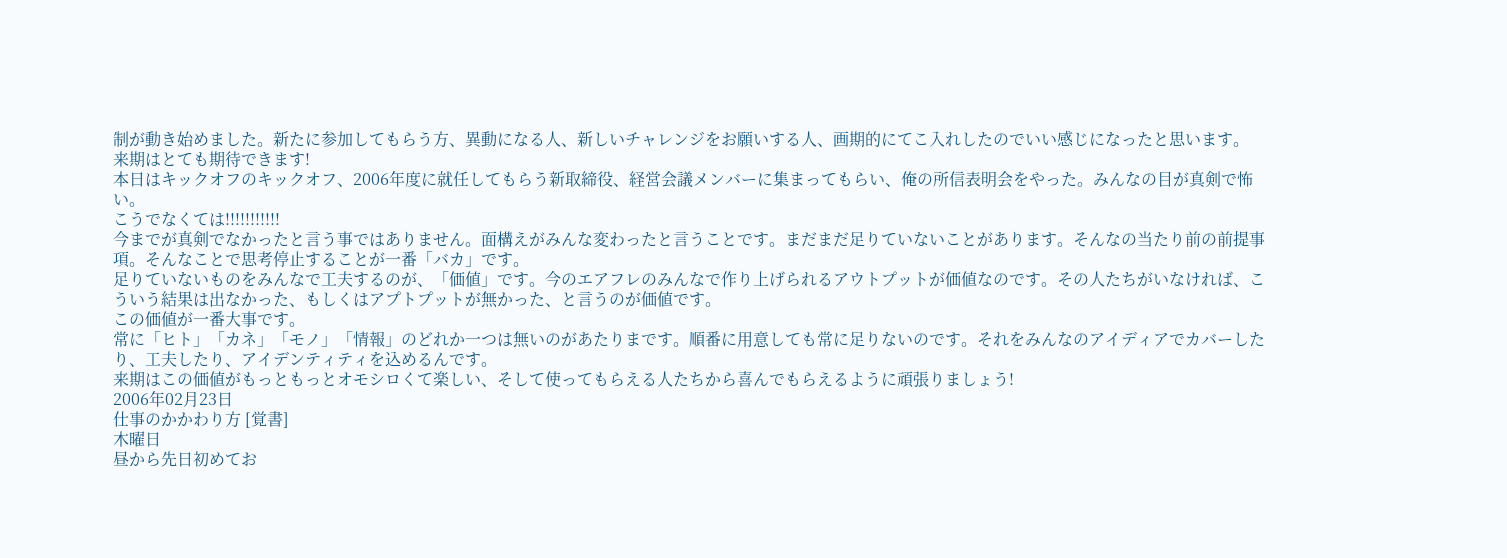制が動き始めました。新たに参加してもらう方、異動になる人、新しいチャレンジをお願いする人、画期的にてこ入れしたのでいい感じになったと思います。
来期はとても期待できます!
本日はキックオフのキックオフ、2006年度に就任してもらう新取締役、経営会議メンバーに集まってもらい、俺の所信表明会をやった。みんなの目が真剣で怖い。
こうでなくては!!!!!!!!!!!
今までが真剣でなかったと言う事ではありません。面構えがみんな変わったと言うことです。まだまだ足りていないことがあります。そんなの当たり前の前提事項。そんなことで思考停止することが一番「バカ」です。
足りていないものをみんなで工夫するのが、「価値」です。今のエアフレのみんなで作り上げられるアウトプットが価値なのです。その人たちがいなければ、こういう結果は出なかった、もしくはアプトプットが無かった、と言うのが価値です。
この価値が一番大事です。
常に「ヒト」「カネ」「モノ」「情報」のどれか一つは無いのがあたりまです。順番に用意しても常に足りないのです。それをみんなのアイディアでカバーしたり、工夫したり、アイデンティティを込めるんです。
来期はこの価値がもっともっとオモシロくて楽しい、そして使ってもらえる人たちから喜んでもらえるように頑張りましょう!
2006年02月23日
仕事のかかわり方 [覚書]
木曜日
昼から先日初めてお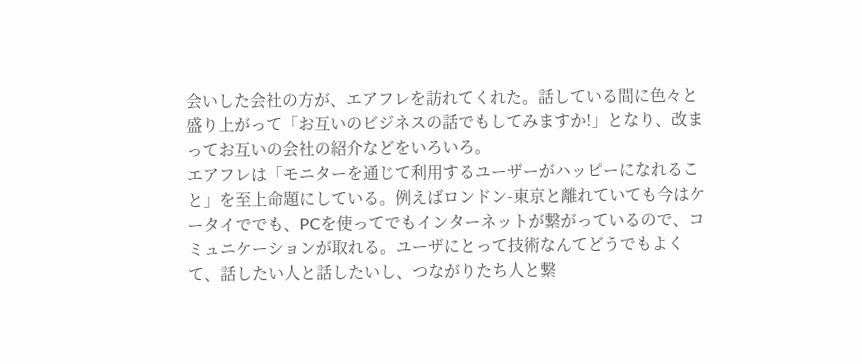会いした会社の方が、エアフレを訪れてくれた。話している間に色々と盛り上がって「お互いのビジネスの話でもしてみますか!」となり、改まってお互いの会社の紹介などをいろいろ。
エアフレは「モニターを通じて利用するユーザーがハッピーになれること」を至上命題にしている。例えばロンドン-東京と離れていても今はケータイででも、PCを使ってでもインターネットが繋がっているので、コミュニケーションが取れる。ユーザにとって技術なんてどうでもよくて、話したい人と話したいし、つながりたち人と繋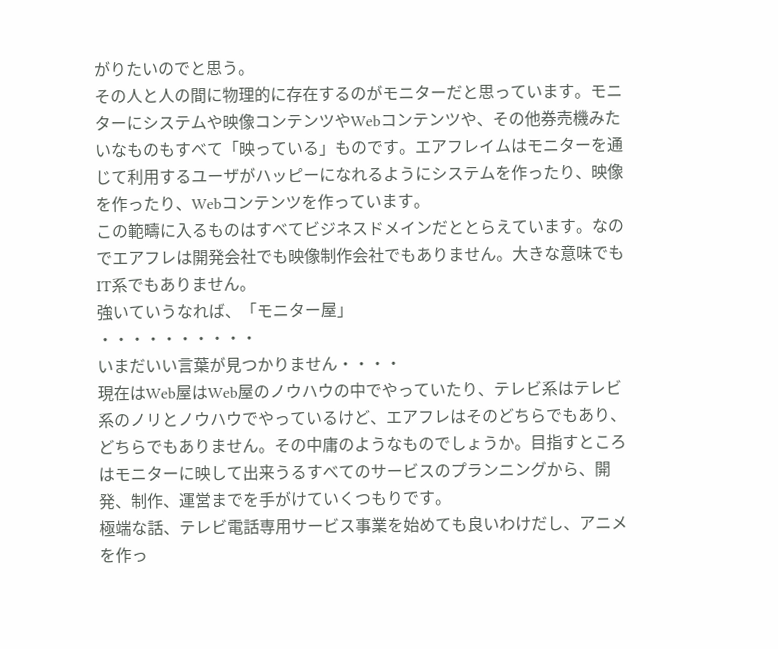がりたいのでと思う。
その人と人の間に物理的に存在するのがモニターだと思っています。モニターにシステムや映像コンテンツやWebコンテンツや、その他券売機みたいなものもすべて「映っている」ものです。エアフレイムはモニターを通じて利用するユーザがハッピーになれるようにシステムを作ったり、映像を作ったり、Webコンテンツを作っています。
この範疇に入るものはすべてビジネスドメインだととらえています。なのでエアフレは開発会社でも映像制作会社でもありません。大きな意味でもIT系でもありません。
強いていうなれば、「モニター屋」
・・・・・・・・・・
いまだいい言葉が見つかりません・・・・
現在はWeb屋はWeb屋のノウハウの中でやっていたり、テレビ系はテレビ系のノリとノウハウでやっているけど、エアフレはそのどちらでもあり、どちらでもありません。その中庸のようなものでしょうか。目指すところはモニターに映して出来うるすべてのサービスのプランニングから、開発、制作、運営までを手がけていくつもりです。
極端な話、テレビ電話専用サービス事業を始めても良いわけだし、アニメを作っ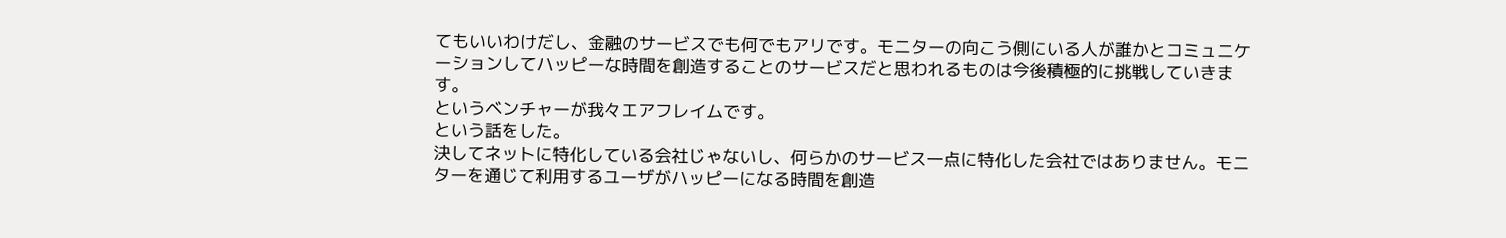てもいいわけだし、金融のサービスでも何でもアリです。モニターの向こう側にいる人が誰かとコミュニケーションしてハッピーな時間を創造することのサービスだと思われるものは今後積極的に挑戦していきます。
というベンチャーが我々エアフレイムです。
という話をした。
決してネットに特化している会社じゃないし、何らかのサービス一点に特化した会社ではありません。モニターを通じて利用するユーザがハッピーになる時間を創造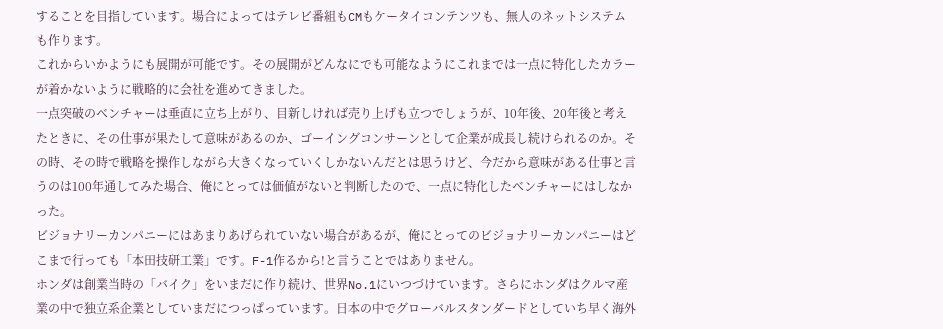することを目指しています。場合によってはテレビ番組もCMもケータイコンテンツも、無人のネットシステムも作ります。
これからいかようにも展開が可能です。その展開がどんなにでも可能なようにこれまでは一点に特化したカラーが着かないように戦略的に会社を進めてきました。
一点突破のベンチャーは垂直に立ち上がり、目新しければ売り上げも立つでしょうが、10年後、20年後と考えたときに、その仕事が果たして意味があるのか、ゴーイングコンサーンとして企業が成長し続けられるのか。その時、その時で戦略を操作しながら大きくなっていくしかないんだとは思うけど、今だから意味がある仕事と言うのは100年通してみた場合、俺にとっては価値がないと判断したので、一点に特化したベンチャーにはしなかった。
ビジョナリーカンパニーにはあまりあげられていない場合があるが、俺にとってのビジョナリーカンパニーはどこまで行っても「本田技研工業」です。F-1作るから!と言うことではありません。
ホンダは創業当時の「バイク」をいまだに作り続け、世界No.1にいつづけています。さらにホンダはクルマ産業の中で独立系企業としていまだにつっぱっています。日本の中でグローバルスタンダードとしていち早く海外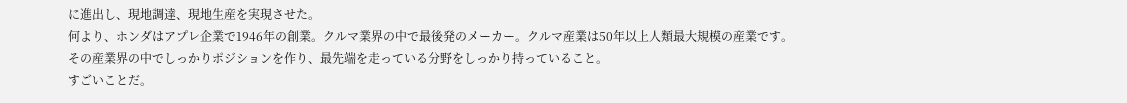に進出し、現地調達、現地生産を実現させた。
何より、ホンダはアプレ企業で1946年の創業。クルマ業界の中で最後発のメーカー。クルマ産業は50年以上人類最大規模の産業です。その産業界の中でしっかりポジションを作り、最先端を走っている分野をしっかり持っていること。
すごいことだ。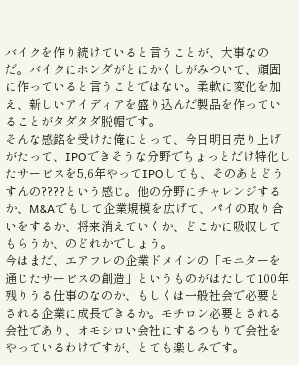バイクを作り続けていると言うことが、大事なのだ。バイクにホンダがとにかくしがみついて、頑固に作っていると言うことではない。柔軟に変化を加え、新しいアイディアを盛り込んだ製品を作っていることがタダタダ脱帽です。
そんな感銘を受けた俺にとって、今日明日売り上げがたって、IPOできそうな分野でちょっとだけ特化したサービスを5,6年やってIPOしても、そのあとどうすんの????という感じ。他の分野にチャレンジするか、M&Aでもして企業規模を広げて、パイの取り合いをするか、将来消えていくか、どこかに吸収してもらうか、のどれかでしょう。
今はまだ、エアフレの企業ドメインの「モニターを通じたサービスの創造」というものがはたして100年残りうる仕事のなのか、もしくは一般社会で必要とされる企業に成長できるか。モチロン必要とされる会社であり、オモシロい会社にするつもりで会社をやっているわけですが、とても楽しみです。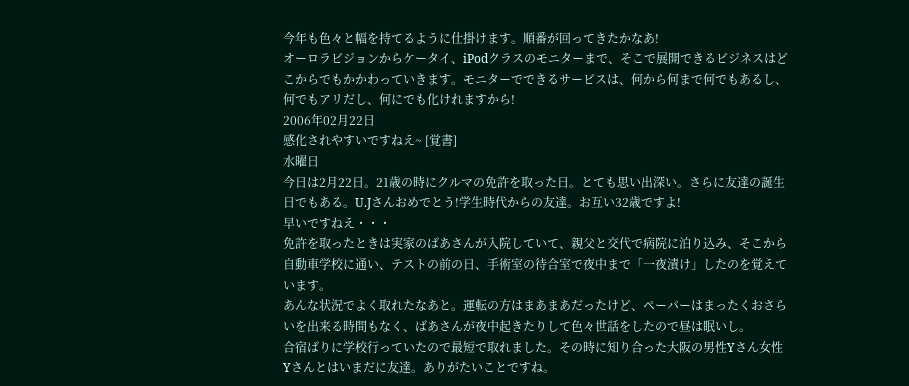今年も色々と幅を持てるように仕掛けます。順番が回ってきたかなあ!
オーロラビジョンからケータイ、iPodクラスのモニターまで、そこで展開できるビジネスはどこからでもかかわっていきます。モニターでできるサービスは、何から何まで何でもあるし、何でもアリだし、何にでも化けれますから!
2006年02月22日
感化されやすいですねえ~ [覚書]
水曜日
今日は2月22日。21歳の時にクルマの免許を取った日。とても思い出深い。さらに友達の誕生日でもある。U.Jさんおめでとう!学生時代からの友達。お互い32歳ですよ!
早いですねえ・・・
免許を取ったときは実家のばあさんが入院していて、親父と交代で病院に泊り込み、そこから自動車学校に通い、テストの前の日、手術室の待合室で夜中まで「一夜漬け」したのを覚えています。
あんな状況でよく取れたなあと。運転の方はまあまあだったけど、ペーパーはまったくおさらいを出来る時間もなく、ばあさんが夜中起きたりして色々世話をしたので昼は眠いし。
合宿ばりに学校行っていたので最短で取れました。その時に知り合った大阪の男性Yさん女性Yさんとはいまだに友達。ありがたいことですね。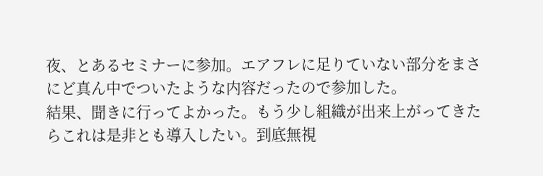夜、とあるセミナーに参加。エアフレに足りていない部分をまさにど真ん中でついたような内容だったので参加した。
結果、聞きに行ってよかった。もう少し組織が出来上がってきたらこれは是非とも導入したい。到底無視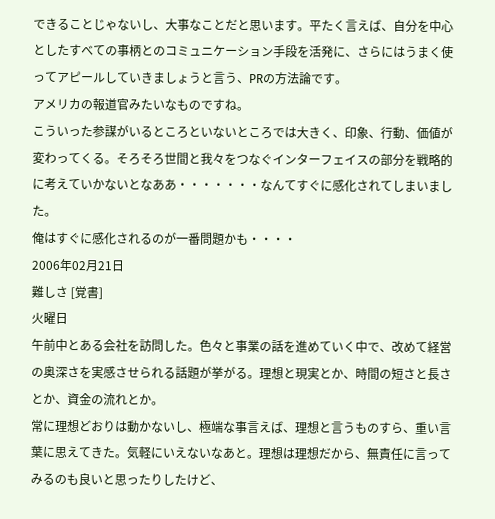できることじゃないし、大事なことだと思います。平たく言えば、自分を中心としたすべての事柄とのコミュニケーション手段を活発に、さらにはうまく使ってアピールしていきましょうと言う、PRの方法論です。
アメリカの報道官みたいなものですね。
こういった参謀がいるところといないところでは大きく、印象、行動、価値が変わってくる。そろそろ世間と我々をつなぐインターフェイスの部分を戦略的に考えていかないとなああ・・・・・・・なんてすぐに感化されてしまいました。
俺はすぐに感化されるのが一番問題かも・・・・
2006年02月21日
難しさ [覚書]
火曜日
午前中とある会社を訪問した。色々と事業の話を進めていく中で、改めて経営の奥深さを実感させられる話題が挙がる。理想と現実とか、時間の短さと長さとか、資金の流れとか。
常に理想どおりは動かないし、極端な事言えば、理想と言うものすら、重い言葉に思えてきた。気軽にいえないなあと。理想は理想だから、無責任に言ってみるのも良いと思ったりしたけど、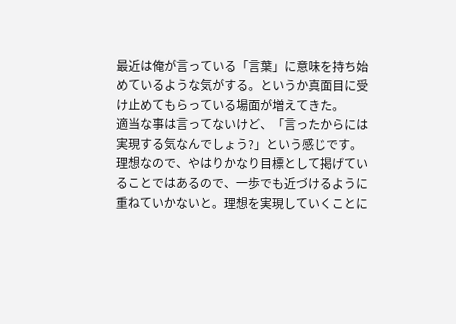最近は俺が言っている「言葉」に意味を持ち始めているような気がする。というか真面目に受け止めてもらっている場面が増えてきた。
適当な事は言ってないけど、「言ったからには実現する気なんでしょう?」という感じです。
理想なので、やはりかなり目標として掲げていることではあるので、一歩でも近づけるように重ねていかないと。理想を実現していくことに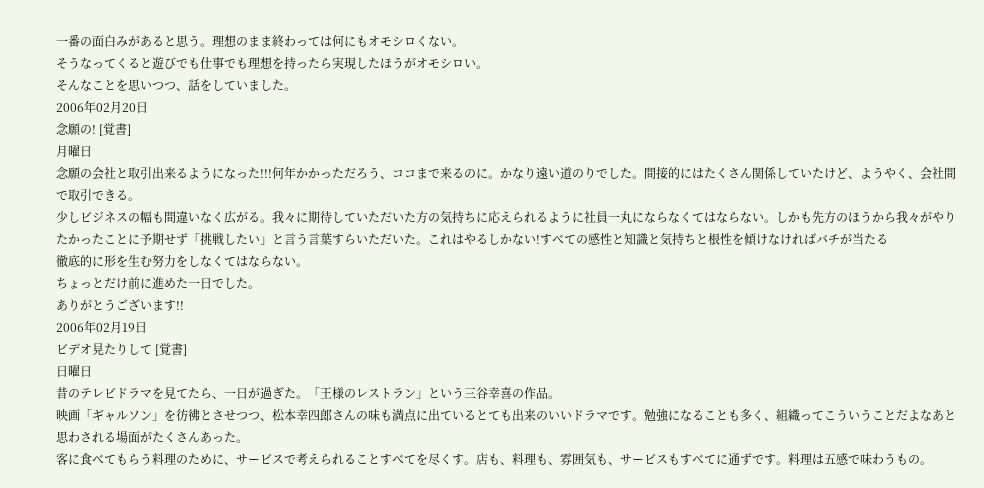一番の面白みがあると思う。理想のまま終わっては何にもオモシロくない。
そうなってくると遊びでも仕事でも理想を持ったら実現したほうがオモシロい。
そんなことを思いつつ、話をしていました。
2006年02月20日
念願の! [覚書]
月曜日
念願の会社と取引出来るようになった!!!何年かかっただろう、ココまで来るのに。かなり遠い道のりでした。間接的にはたくさん関係していたけど、ようやく、会社間で取引できる。
少しビジネスの幅も間違いなく広がる。我々に期待していただいた方の気持ちに応えられるように社員一丸にならなくてはならない。しかも先方のほうから我々がやりたかったことに予期せず「挑戦したい」と言う言葉すらいただいた。これはやるしかない!すべての感性と知識と気持ちと根性を傾けなければバチが当たる
徹底的に形を生む努力をしなくてはならない。
ちょっとだけ前に進めた一日でした。
ありがとうございます!!
2006年02月19日
ビデオ見たりして [覚書]
日曜日
昔のテレビドラマを見てたら、一日が過ぎた。「王様のレストラン」という三谷幸喜の作品。
映画「ギャルソン」を彷彿とさせつつ、松本幸四郎さんの味も満点に出ているとても出来のいいドラマです。勉強になることも多く、組織ってこういうことだよなあと思わされる場面がたくさんあった。
客に食べてもらう料理のために、サービスで考えられることすべてを尽くす。店も、料理も、雰囲気も、サービスもすべてに通ずです。料理は五感で味わうもの。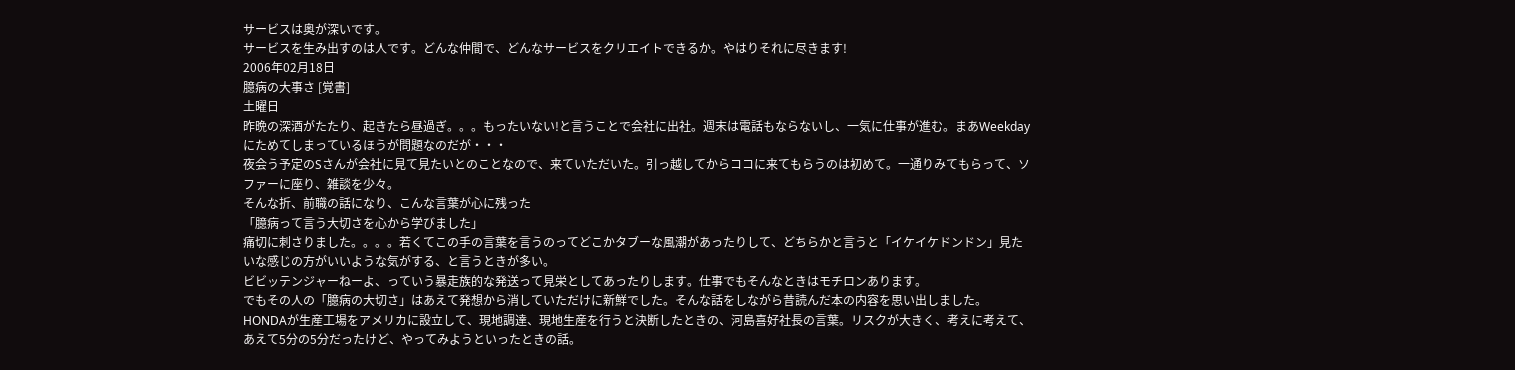サービスは奥が深いです。
サービスを生み出すのは人です。どんな仲間で、どんなサービスをクリエイトできるか。やはりそれに尽きます!
2006年02月18日
臆病の大事さ [覚書]
土曜日
昨晩の深酒がたたり、起きたら昼過ぎ。。。もったいない!と言うことで会社に出社。週末は電話もならないし、一気に仕事が進む。まあWeekdayにためてしまっているほうが問題なのだが・・・
夜会う予定のSさんが会社に見て見たいとのことなので、来ていただいた。引っ越してからココに来てもらうのは初めて。一通りみてもらって、ソファーに座り、雑談を少々。
そんな折、前職の話になり、こんな言葉が心に残った
「臆病って言う大切さを心から学びました」
痛切に刺さりました。。。。若くてこの手の言葉を言うのってどこかタブーな風潮があったりして、どちらかと言うと「イケイケドンドン」見たいな感じの方がいいような気がする、と言うときが多い。
ビビッテンジャーねーよ、っていう暴走族的な発送って見栄としてあったりします。仕事でもそんなときはモチロンあります。
でもその人の「臆病の大切さ」はあえて発想から消していただけに新鮮でした。そんな話をしながら昔読んだ本の内容を思い出しました。
HONDAが生産工場をアメリカに設立して、現地調達、現地生産を行うと決断したときの、河島喜好社長の言葉。リスクが大きく、考えに考えて、あえて5分の5分だったけど、やってみようといったときの話。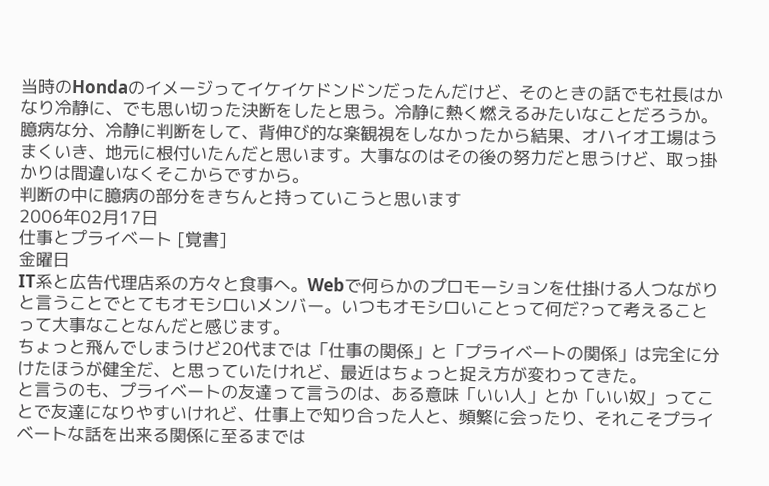当時のHondaのイメージってイケイケドンドンだったんだけど、そのときの話でも社長はかなり冷静に、でも思い切った決断をしたと思う。冷静に熱く燃えるみたいなことだろうか。
臆病な分、冷静に判断をして、背伸び的な楽観視をしなかったから結果、オハイオ工場はうまくいき、地元に根付いたんだと思います。大事なのはその後の努力だと思うけど、取っ掛かりは間違いなくそこからですから。
判断の中に臆病の部分をきちんと持っていこうと思います
2006年02月17日
仕事とプライベート [覚書]
金曜日
IT系と広告代理店系の方々と食事へ。Webで何らかのプロモーションを仕掛ける人つながりと言うことでとてもオモシロいメンバー。いつもオモシロいことって何だ?って考えることって大事なことなんだと感じます。
ちょっと飛んでしまうけど20代までは「仕事の関係」と「プライベートの関係」は完全に分けたほうが健全だ、と思っていたけれど、最近はちょっと捉え方が変わってきた。
と言うのも、プライベートの友達って言うのは、ある意味「いい人」とか「いい奴」ってことで友達になりやすいけれど、仕事上で知り合った人と、頻繁に会ったり、それこそプライベートな話を出来る関係に至るまでは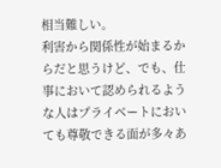相当難しい。
利害から関係性が始まるからだと思うけど、でも、仕事において認められるような人はプライベートにおいても尊敬できる面が多々あ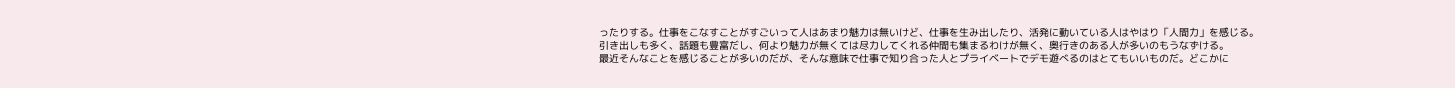ったりする。仕事をこなすことがすごいって人はあまり魅力は無いけど、仕事を生み出したり、活発に動いている人はやはり「人間力」を感じる。
引き出しも多く、話題も豊富だし、何より魅力が無くては尽力してくれる仲間も集まるわけが無く、奥行きのある人が多いのもうなずける。
最近そんなことを感じることが多いのだが、そんな意味で仕事で知り合った人とプライベートでデモ遊べるのはとてもいいものだ。どこかに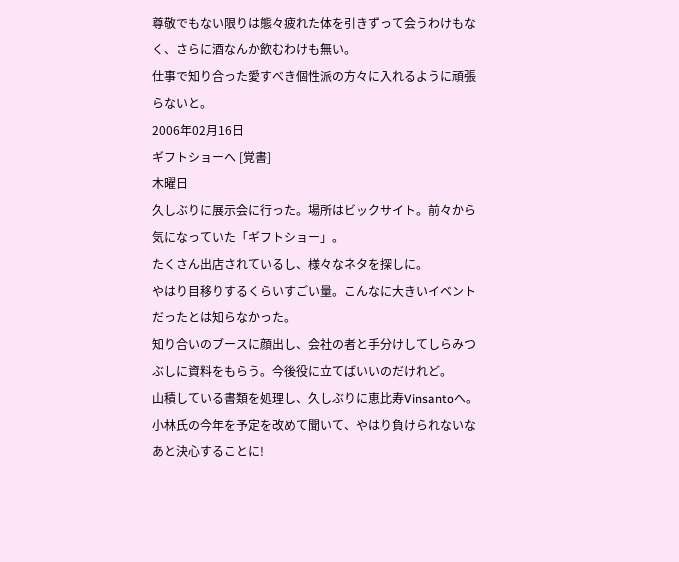尊敬でもない限りは態々疲れた体を引きずって会うわけもなく、さらに酒なんか飲むわけも無い。
仕事で知り合った愛すべき個性派の方々に入れるように頑張らないと。
2006年02月16日
ギフトショーへ [覚書]
木曜日
久しぶりに展示会に行った。場所はビックサイト。前々から気になっていた「ギフトショー」。
たくさん出店されているし、様々なネタを探しに。
やはり目移りするくらいすごい量。こんなに大きいイベントだったとは知らなかった。
知り合いのブースに顔出し、会社の者と手分けしてしらみつぶしに資料をもらう。今後役に立てばいいのだけれど。
山積している書類を処理し、久しぶりに恵比寿Vinsantoへ。
小林氏の今年を予定を改めて聞いて、やはり負けられないなあと決心することに!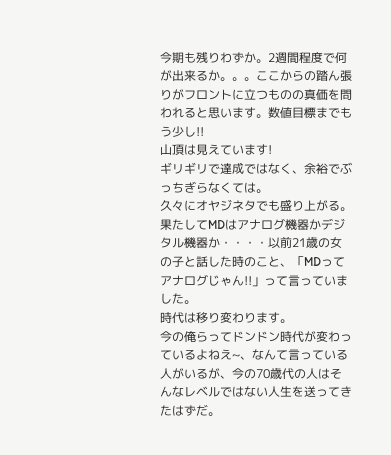今期も残りわずか。2週間程度で何が出来るか。。。ここからの踏ん張りがフロントに立つものの真価を問われると思います。数値目標までもう少し!!
山頂は見えています!
ギリギリで達成ではなく、余裕でぶっちぎらなくては。
久々にオヤジネタでも盛り上がる。
果たしてMDはアナログ機器かデジタル機器か・・・・以前21歳の女の子と話した時のこと、「MDってアナログじゃん!!」って言っていました。
時代は移り変わります。
今の俺らってドンドン時代が変わっているよねえ~、なんて言っている人がいるが、今の70歳代の人はそんなレベルではない人生を送ってきたはずだ。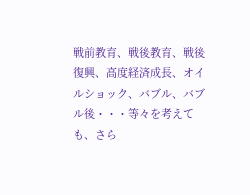戦前教育、戦後教育、戦後復興、高度経済成長、オイルショック、バブル、バブル後・・・等々を考えても、さら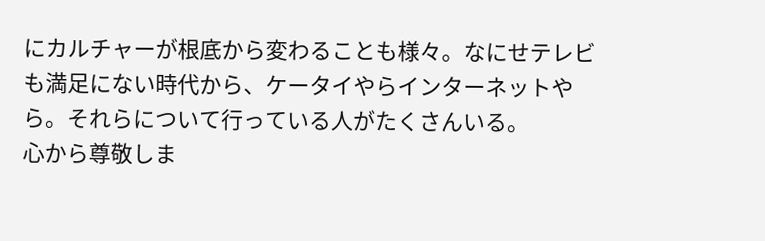にカルチャーが根底から変わることも様々。なにせテレビも満足にない時代から、ケータイやらインターネットやら。それらについて行っている人がたくさんいる。
心から尊敬しま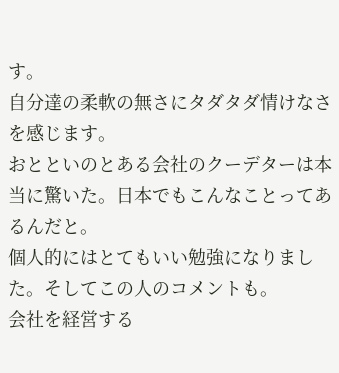す。
自分達の柔軟の無さにタダタダ情けなさを感じます。
おとといのとある会社のクーデターは本当に驚いた。日本でもこんなことってあるんだと。
個人的にはとてもいい勉強になりました。そしてこの人のコメントも。
会社を経営する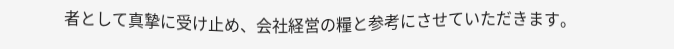者として真摯に受け止め、会社経営の糧と参考にさせていただきます。